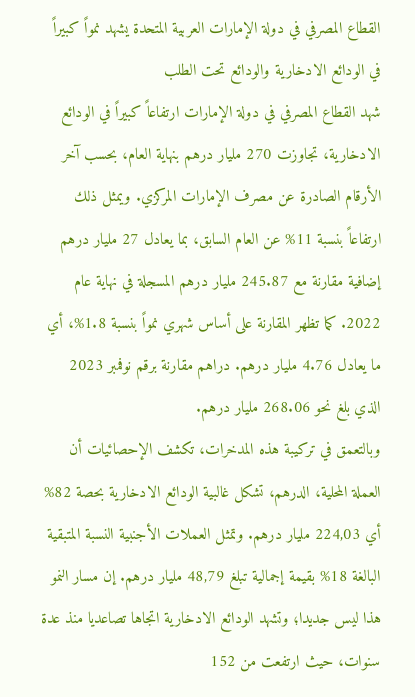القطاع المصرفي في دولة الإمارات العربية المتحدة يشهد نمواً كبيراً في الودائع الادخارية والودائع تحت الطلب
شهد القطاع المصرفي في دولة الإمارات ارتفاعاً كبيراً في الودائع الادخارية، تجاوزت 270 مليار درهم بنهاية العام، بحسب آخر الأرقام الصادرة عن مصرف الإمارات المركزي. ويمثل ذلك ارتفاعاً بنسبة 11% عن العام السابق، بما يعادل 27 مليار درهم إضافية مقارنة مع 245.87 مليار درهم المسجلة في نهاية عام 2022. كما تظهر المقارنة على أساس شهري نمواً بنسبة 1.8%، أي ما يعادل 4.76 مليار درهم. دراهم مقارنة برقم نوفمبر 2023 الذي بلغ نحو 268.06 مليار درهم.
وبالتعمق في تركيبة هذه المدخرات، تكشف الإحصائيات أن العملة المحلية، الدرهم، تشكل غالبية الودائع الادخارية بحصة 82% أي 224,03 مليار درهم. وتمثل العملات الأجنبية النسبة المتبقية البالغة 18% بقيمة إجمالية تبلغ 48,79 مليار درهم. إن مسار النمو هذا ليس جديدا؛ وتشهد الودائع الادخارية اتجاها تصاعديا منذ عدة سنوات، حيث ارتفعت من 152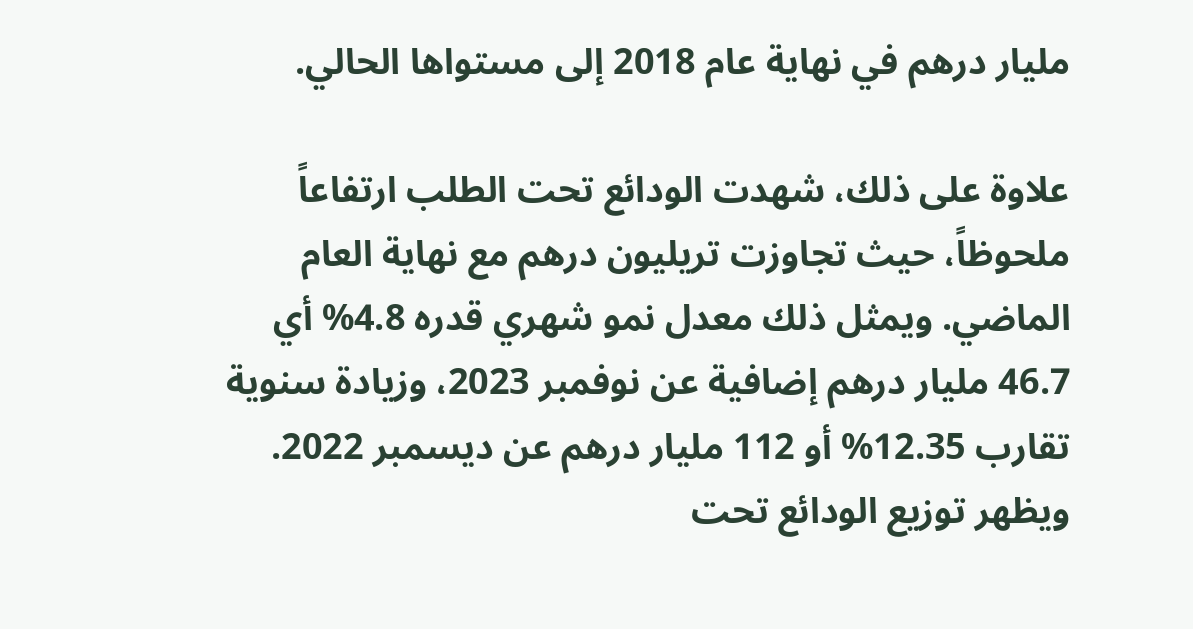مليار درهم في نهاية عام 2018 إلى مستواها الحالي.

علاوة على ذلك، شهدت الودائع تحت الطلب ارتفاعاً ملحوظاً، حيث تجاوزت تريليون درهم مع نهاية العام الماضي. ويمثل ذلك معدل نمو شهري قدره 4.8% أي 46.7 مليار درهم إضافية عن نوفمبر 2023، وزيادة سنوية تقارب 12.35% أو 112 مليار درهم عن ديسمبر 2022. ويظهر توزيع الودائع تحت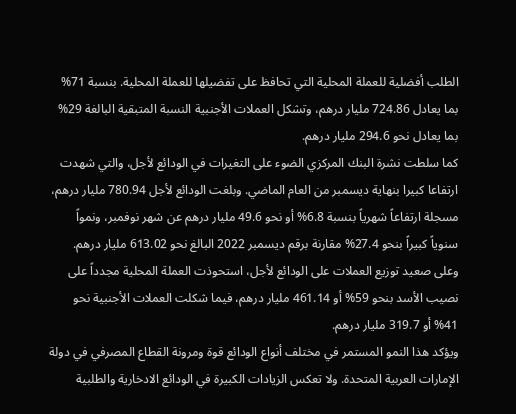الطلب أفضلية للعملة المحلية التي تحافظ على تفضيلها للعملة المحلية. بنسبة 71% بما يعادل 724.86 مليار درهم، وتشكل العملات الأجنبية النسبة المتبقية البالغة 29% بما يعادل نحو 294.6 مليار درهم.
كما سلطت نشرة البنك المركزي الضوء على التغيرات في الودائع لأجل، والتي شهدت ارتفاعا كبيرا بنهاية ديسمبر من العام الماضي. وبلغت الودائع لأجل 780.94 مليار درهم، مسجلة ارتفاعاً شهرياً بنسبة 6.8% أو نحو 49.6 مليار درهم عن شهر نوفمبر، ونمواً سنوياً كبيراً بنحو 27.4% مقارنة برقم ديسمبر 2022 البالغ نحو 613.02 مليار درهم. وعلى صعيد توزيع العملات على الودائع لأجل، استحوذت العملة المحلية مجدداً على نصيب الأسد بنحو 59% أو 461.14 مليار درهم، فيما شكلت العملات الأجنبية نحو 41% أو 319.7 مليار درهم.
ويؤكد هذا النمو المستمر في مختلف أنواع الودائع قوة ومرونة القطاع المصرفي في دولة الإمارات العربية المتحدة. ولا تعكس الزيادات الكبيرة في الودائع الادخارية والطلبية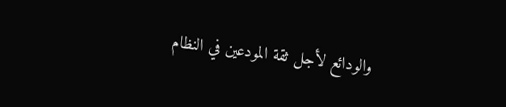والودائع لأجل ثقة المودعين في النظام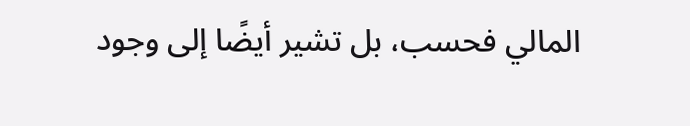المالي فحسب، بل تشير أيضًا إلى وجود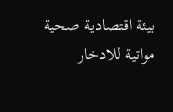بيئة اقتصادية صحية مواتية للادخار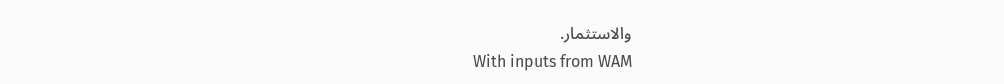والاستثمار.
With inputs from WAM